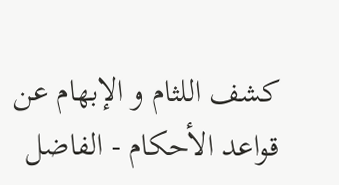كشف اللثام و الإبهام عن قواعد الأحكام - الفاضل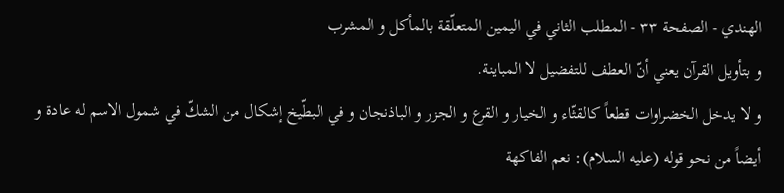الهندي - الصفحة ٣٣ - المطلب الثاني في اليمين المتعلّقة بالمأكل و المشرب
و بتأويل القرآن يعني أنّ العطف للتفضيل لا المباينة.
و لا يدخل الخضراوات قطعاً كالقثّاء و الخيار و القرع و الجزر و الباذنجان و في البطّيخ إشكال من الشكّ في شمول الاسم له عادة و أيضاً من نحو قوله (عليه السلام): نعم الفاكهة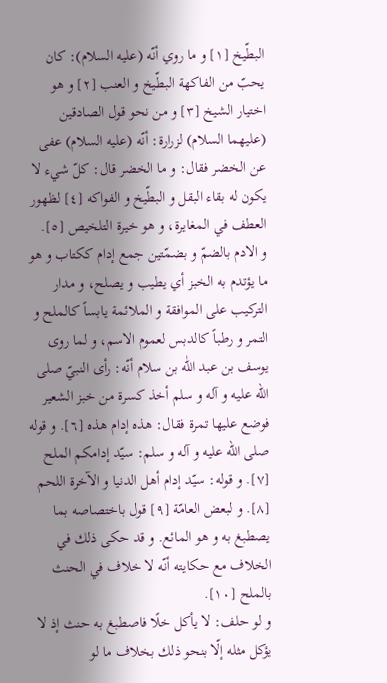البطّيخ [١] و ما روي أنّه (عليه السلام): كان يحبّ من الفاكهة البطّيخ و العنب [٢] و هو اختيار الشيخ [٣] و من نحو قول الصادقين (عليهما السلام) لزرارة: أنّه (عليه السلام) عفى عن الخضر فقال: و ما الخضر قال: كلّ شيء لا يكون له بقاء البقل و البطّيخ و الفواكه [٤] لظهور العطف في المغايرة، و هو خيرة التلخيص [٥].
و الادم بالضمّ و بضمّتين جمع إدام ككتاب و هو ما يؤتدم به الخبز أي يطيب و يصلح، و مدار التركيب على الموافقة و الملائمة يابساً كالملح و التمر و رطباً كالدبس لعموم الاسم، و لما روى يوسف بن عبد اللّٰه بن سلام أنّه: رأى النبيّ صلى الله عليه و آله و سلم أخذ كسرة من خبز الشعير فوضع عليها تمرة فقال: هذه إدام هذه [٦]. و قوله صلى الله عليه و آله و سلم: سيّد إدامكم الملح [٧]. و قوله: سيّد إدام أهل الدنيا و الآخرة اللحم [٨]. و لبعض العامّة [٩] قول باختصاصه بما يصطبغ به و هو المائع. و قد حكى ذلك في الخلاف مع حكايته أنّه لا خلاف في الحنث بالملح [١٠].
و لو حلف: لا يأكل خلًا فاصطبغ به حنث إذ لا يؤكل مثله إلّا بنحو ذلك بخلاف ما لو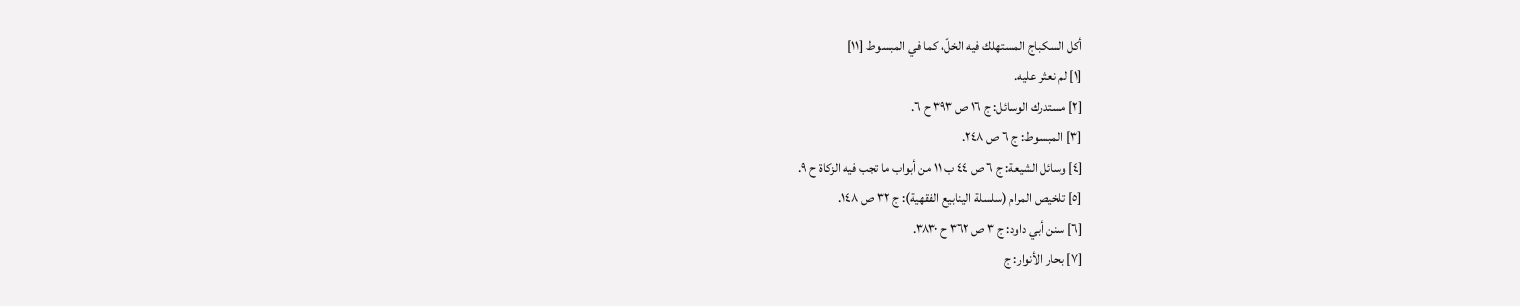أكل السكباج المستهلك فيه الخلّ، كما في المبسوط [١١]
[١] لم نعثر عليه.
[٢] مستدرك الوسائل: ج ١٦ ص ٣٩٣ ح ٦.
[٣] المبسوط: ج ٦ ص ٢٤٨.
[٤] وسائل الشيعة: ج ٦ ص ٤٤ ب ١١ من أبواب ما تجب فيه الزكاة ح ٩.
[٥] تلخيص المرام (سلسلة الينابيع الفقهية): ج ٣٢ ص ١٤٨.
[٦] سنن أبي داود: ج ٣ ص ٣٦٢ ح ٣٨٣٠.
[٧] بحار الأنوار: ج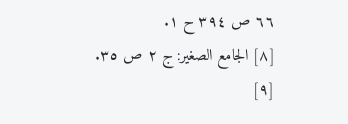٦٦ ص ٣٩٤ ح ١.
[٨] الجامع الصغير: ج ٢ ص ٣٥.
[٩]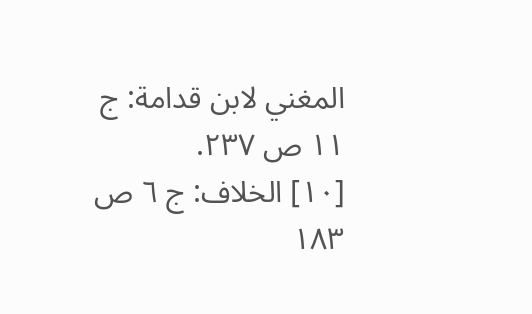المغني لابن قدامة: ج ١١ ص ٢٣٧.
[١٠] الخلاف: ج ٦ ص ١٨٣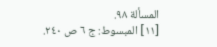المسألة ٩٨.
[١١] المبسوط: ج ٦ ص ٢٤٠.